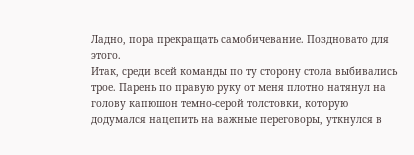Ладно, пора прекращать самобичевание. Поздновато для этого.
Итак, среди всей команды по ту сторону стола выбивались трое. Парень по правую руку от меня плотно натянул на голову капюшон темно-серой толстовки, которую додумался нацепить на важные переговоры, уткнулся в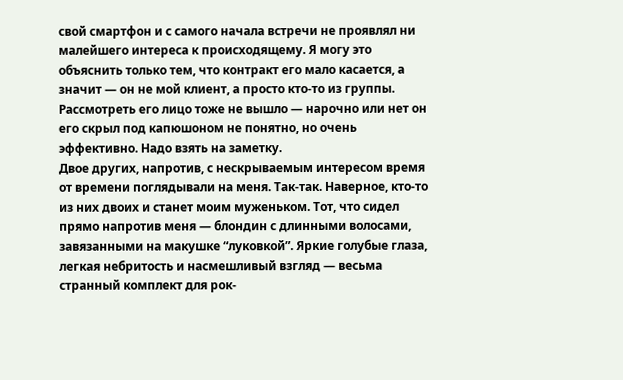свой смартфон и с самого начала встречи не проявлял ни малейшего интереса к происходящему. Я могу это объяснить только тем, что контракт его мало касается, а значит — он не мой клиент, а просто кто-то из группы. Рассмотреть его лицо тоже не вышло — нарочно или нет он его скрыл под капюшоном не понятно, но очень эффективно. Надо взять на заметку.
Двое других, напротив, с нескрываемым интересом время от времени поглядывали на меня. Так-так. Наверное, кто-то из них двоих и станет моим муженьком. Тот, что сидел прямо напротив меня — блондин с длинными волосами, завязанными на макушке “луковкой”. Яркие голубые глаза, легкая небритость и насмешливый взгляд — весьма странный комплект для рок-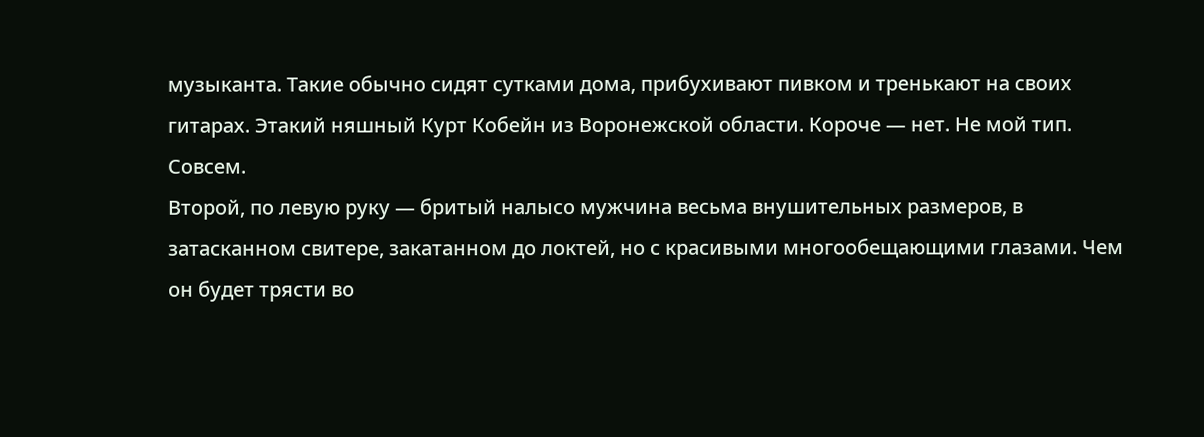музыканта. Такие обычно сидят сутками дома, прибухивают пивком и тренькают на своих гитарах. Этакий няшный Курт Кобейн из Воронежской области. Короче — нет. Не мой тип. Совсем.
Второй, по левую руку — бритый налысо мужчина весьма внушительных размеров, в затасканном свитере, закатанном до локтей, но с красивыми многообещающими глазами. Чем он будет трясти во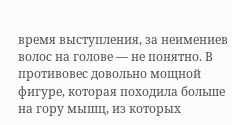время выступления, за неимениев волос на голове — не понятно. В противовес довольно мощной фигуре, которая походила больше на гору мышц, из которых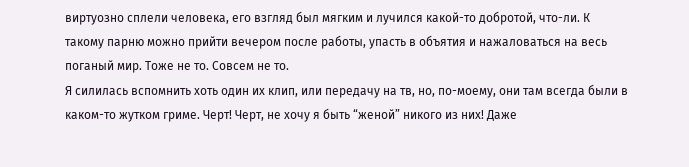виртуозно сплели человека, его взгляд был мягким и лучился какой-то добротой, что-ли. К такому парню можно прийти вечером после работы, упасть в объятия и нажаловаться на весь поганый мир. Тоже не то. Совсем не то.
Я силилась вспомнить хоть один их клип, или передачу на тв, но, по-моему, они там всегда были в каком-то жутком гриме. Черт! Черт, не хочу я быть “женой” никого из них! Даже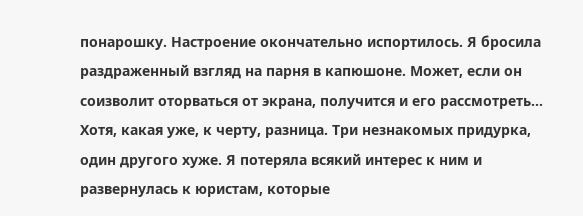понарошку. Настроение окончательно испортилось. Я бросила раздраженный взгляд на парня в капюшоне. Может, если он соизволит оторваться от экрана, получится и его рассмотреть... Хотя, какая уже, к черту, разница. Три незнакомых придурка, один другого хуже. Я потеряла всякий интерес к ним и развернулась к юристам, которые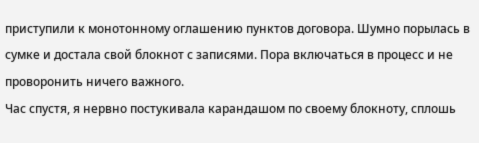приступили к монотонному оглашению пунктов договора. Шумно порылась в сумке и достала свой блокнот с записями. Пора включаться в процесс и не проворонить ничего важного.
Час спустя, я нервно постукивала карандашом по своему блокноту, сплошь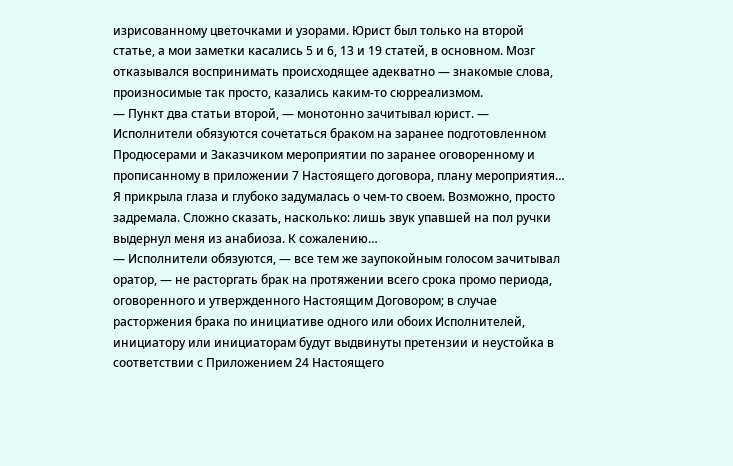изрисованному цветочками и узорами. Юрист был только на второй статье, а мои заметки касались 5 и 6, 13 и 19 статей, в основном. Мозг отказывался воспринимать происходящее адекватно — знакомые слова, произносимые так просто, казались каким-то сюрреализмом.
— Пункт два статьи второй, — монотонно зачитывал юрист. — Исполнители обязуются сочетаться браком на заранее подготовленном Продюсерами и Заказчиком мероприятии по заранее оговоренному и прописанному в приложении 7 Настоящего договора, плану мероприятия…
Я прикрыла глаза и глубоко задумалась о чем-то своем. Возможно, просто задремала. Сложно сказать, насколько: лишь звук упавшей на пол ручки выдернул меня из анабиоза. К сожалению…
— Исполнители обязуются, — все тем же заупокойным голосом зачитывал оратор, — не расторгать брак на протяжении всего срока промо периода, оговоренного и утвержденного Настоящим Договором; в случае расторжения брака по инициативе одного или обоих Исполнителей, инициатору или инициаторам будут выдвинуты претензии и неустойка в соответствии с Приложением 24 Настоящего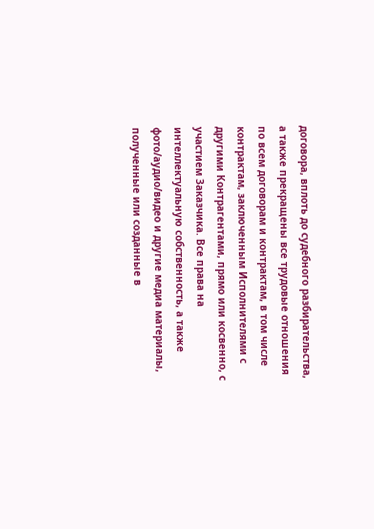договора, вплоть до судебного разбирательства, а также прекращены все трудовые отношения по всем договорам и контрактам, в том числе контрактам, заключенным Исполнителями с другими Контрагентами, прямо или косвенно, с участием Заказчика. Все права на интеллектуальную собственность, а также фото/аудио/видео и другие медиа материалы, полученные или созданные в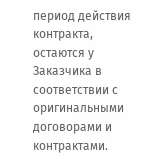период действия контракта, остаются у Заказчика в соответствии с оригинальными договорами и контрактами.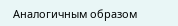Аналогичным образом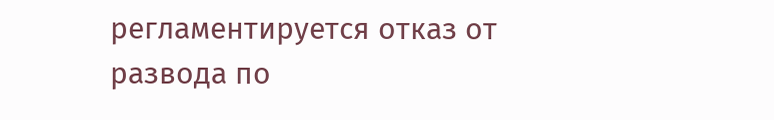регламентируется отказ от развода по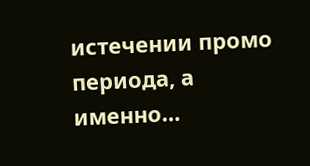истечении промо периода, а именно…